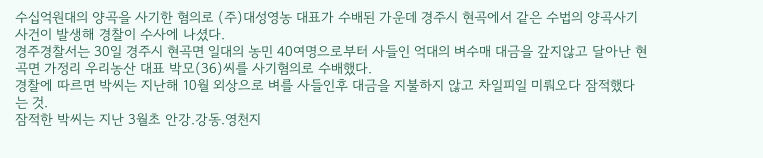수십억원대의 양곡을 사기한 혐의로 (주)대성영농 대표가 수배된 가운데 경주시 현곡에서 같은 수법의 양곡사기 사건이 발생해 경찰이 수사에 나셨다.
경주경찰서는 30일 경주시 현곡면 일대의 농민 40여명으로부터 사들인 억대의 벼수매 대금을 갚지않고 달아난 현곡면 가정리 우리농산 대표 박모(36)씨를 사기혐의로 수배했다.
경찰에 따르면 박씨는 지난해 10월 외상으로 벼를 사들인후 대금을 지불하지 않고 차일피일 미뤄오다 잠적했다는 것.
잠적한 박씨는 지난 3월초 안강.강동.영천지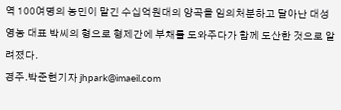역 100여명의 농민이 맡긴 수십억원대의 양곡을 임의처분하고 달아난 대성영농 대표 박씨의 형으로 형제간에 부채를 도와주다가 함께 도산한 것으로 알려졌다.
경주.박준현기자 jhpark@imaeil.com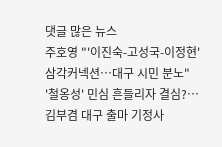댓글 많은 뉴스
주호영 "'이진숙-고성국-이정현' 삼각커넥션…대구 시민 분노"
'철옹성' 민심 흔들리자 결심?…김부겸 대구 출마 기정사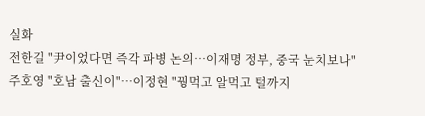실화
전한길 "尹이었다면 즉각 파병 논의…이재명 정부, 중국 눈치보나"
주호영 "호남 출신이"…이정현 "꿩먹고 알먹고 털까지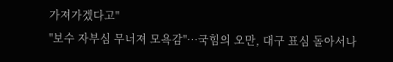가져가겠다고"
"보수 자부심 무너져 모욕감"…국힘의 오만, 대구 표심 돌아서나